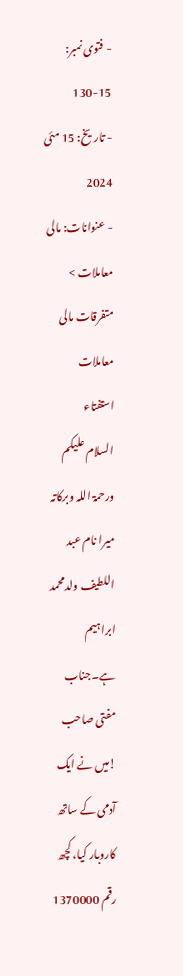- فتوی نمبر: 15-130
- تاریخ: 15 مئی 2024
- عنوانات: مالی معاملات > متفرقات مالی معاملات
استفتاء
السلام علیکم ورحمۃ اللہ وبرکاتہ
میرا نام عبد اللطیف ولدمحمد ابراہیم ہے۔جناب مفتی صاحب !میں نے ایک آدمی کے ساتھ کاروبار کیا، کچھ رقم 1370000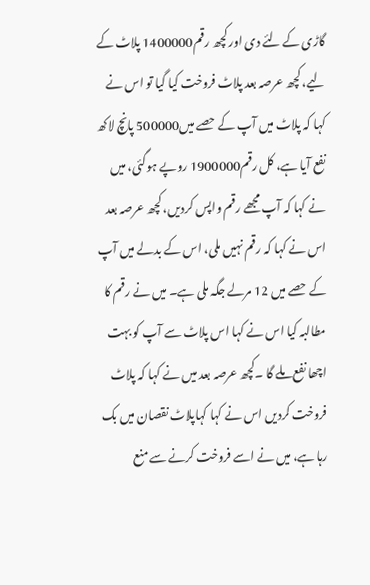گاڑی کے لئے دی اور کچھ رقم1400000 پلاٹ کے لیے، کچھ عرصہ بعد پلاٹ فروخت کیا گیا تو اس نے کہا کہ پلاٹ میں آپ کے حصے میں500000 پانچ لاکھ نفع آیا ہے، کل رقم1900000 روپے ہوگئی، میں نے کہا کہ آپ مجھے رقم واپس کردیں، کچھ عرصہ بعد اس نے کہا کہ رقم نہیں ملی، اس کے بدلے میں آپ کے حصے میں 12 مرلے جگہ ملی ہے۔ میں نے رقم کا مطالبہ کیا اس نے کہا اس پلاٹ سے آپ کو بہت اچھا نفع ملے گا ۔کچھ عرصہ بعد میں نے کہا کہ پلاٹ فروخت کردیں اس نے کہا کہاپلاٹ نقصان میں بک رہا ہے، میں نے اسے فروخت کرنے سے منع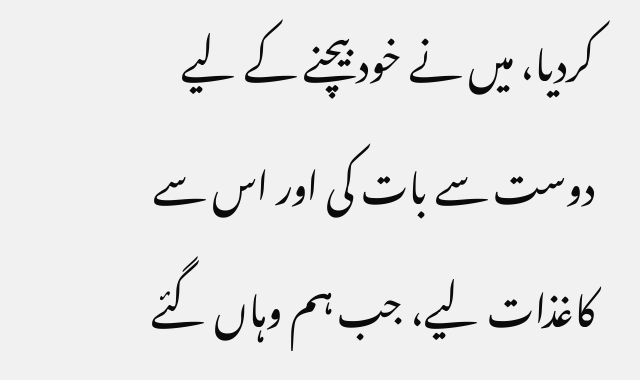کردیا، میں نے خود بیچنے کے لیے دوست سے بات کی اور اس سے کاغذات لیے، جب ہم وہاں گئے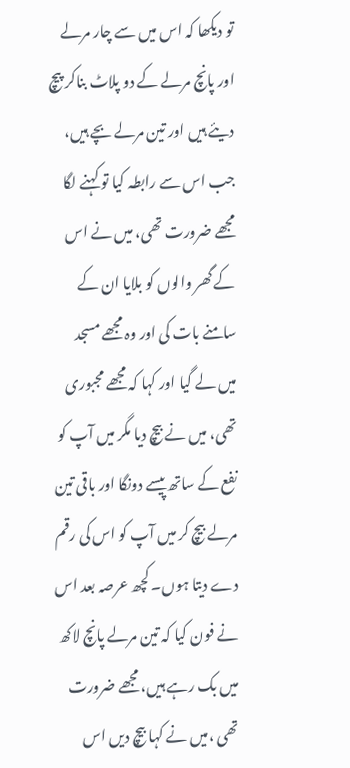تو دیکھا کہ اس میں سے چار مرلے اور پانچ مرلے کے دو پلاٹ بناکر پیچ دیئے ہیں اور تین مرلے بچے ہیں، جب اس سے رابطہ کیا تو کہنے لگا مجھے ضرورت تھی، میں نے اس کے گھر والوں کو بلایا ان کے سامنے بات کی اور وہ مجھے مسجد میں لے گیا اور کہا کہ مجھے مجبوری تھی، میں نے بیچ دیا مگر میں آپ کو نفع کے ساتھ پیسے دونگا اور باقی تین مرلے بیچ کر میں آپ کو اس کی رقم دے دیتا ہوں۔ کچھ عرصہ بعد اس نے فون کیا کہ تین مرلے پانچ لاکھ میں بک رہے ہیں، مجھے ضرورت تھی ،میں نے کہا بیچ دیں اس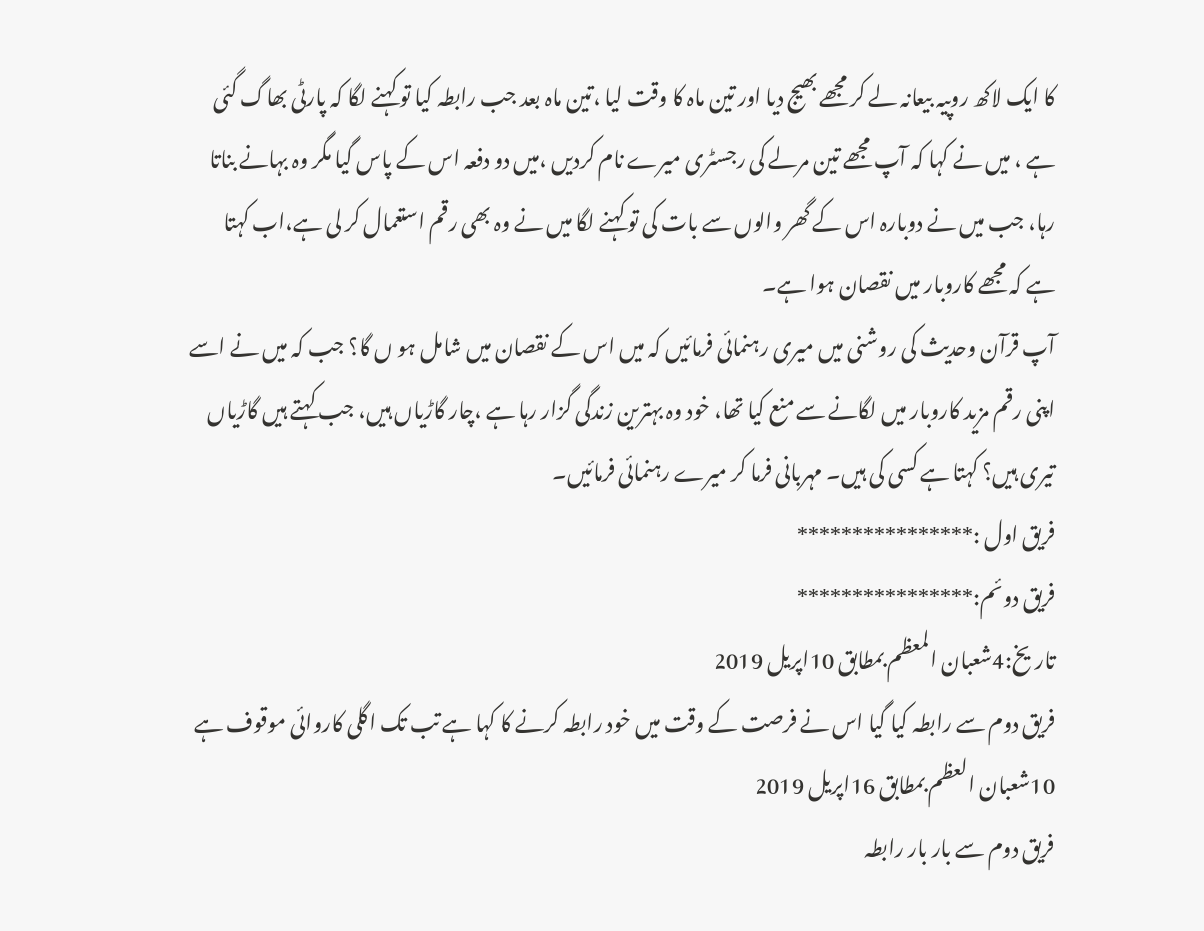کا ایک لاکھ روپیہ بیعانہ لے کر مجھے بھیج دیا اور تین ماہ کا وقت لیا ،تین ماہ بعد جب رابطہ کیا تو کہنے لگا کہ پارٹی بھاگ گئی ہے ، میں نے کہا کہ آپ مجھے تین مرلے کی رجسٹری میرے نام کردیں ،میں دو دفعہ اس کے پاس گیا مگر وہ بہانے بناتا رہا، جب میں نے دوبارہ اس کے گھر والوں سے بات کی تو کہنے لگا میں نے وہ بھی رقم استعمال کر لی ہے،اب کہتا ہے کہ مجھے کاروبار میں نقصان ہوا ہے۔
آپ قرآن وحدیث کی روشنی میں میری رہنمائی فرمائیں کہ میں اس کے نقصان میں شامل ہو ں گا؟ جب کہ میں نے اسے اپنی رقم مزید کاروبار میں لگانے سے منع کیا تھا، خود وہ بہترین زندگی گزار رہا ہے ،چار گاڑیاں ہیں، جب کہتے ہیں گاڑیاں تیری ہیں؟ کہتا ہے کسی کی ہیں۔ مہربانی فرما کر میرے رہنمائی فرمائیں۔
فریق اول :****************
فریق دوئم:****************
تاریخ:4شعبان المعظم بمطابق 10اپریل 2019
فریق دوم سے رابطہ کیا گیا اس نے فرصت کے وقت میں خود رابطہ کرنے کا کہا ہے تب تک اگلی کاروائی موقوف ہے
10شعبان العظم بمطابق 16اپریل 2019
فریق دوم سے بار بار رابطہ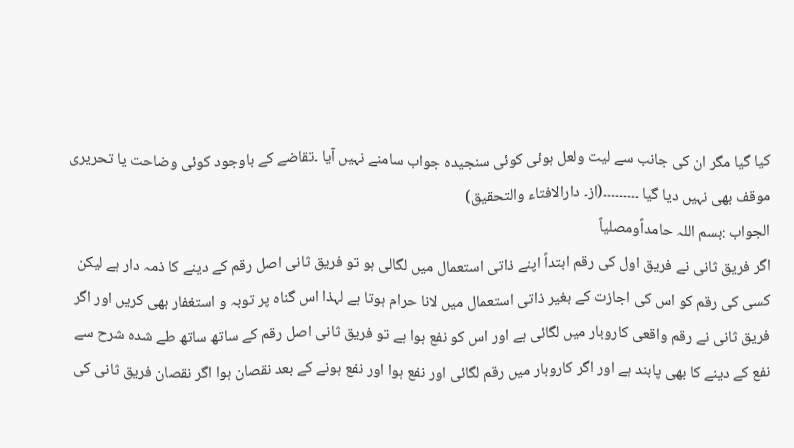کیا گیا مگر ان کی جانب سے لیت ولعل ہوئی کوئی سنجیدہ جواب سامنے نہیں آیا ۔تقاضے کے باوجود کوئی وضاحت یا تحریری موقف بھی نہیں دیا گیا ۔۔۔۔۔۔۔۔۔(از۔ دارالافتاء والتحقیق)
الجواب :بسم اللہ حامداًومصلیاً
اگر فریق ثانی نے فریق اول کی رقم ابتداً اپنے ذاتی استعمال میں لگالی ہو تو فریق ثانی اصل رقم کے دینے کا ذمہ دار ہے لیکن کسی کی رقم کو اس کی اجازت کے بغیر ذاتی استعمال میں لانا حرام ہوتا ہے لہذا اس گناہ پر توبہ و استغفار بھی کریں اور اگر فریق ثانی نے رقم واقعی کاروبار میں لگائی ہے اور اس کو نفع ہوا ہے تو فریق ثانی اصل رقم کے ساتھ ساتھ طے شدہ شرح سے نفع کے دینے کا بھی پابند ہے اور اگر کاروبار میں رقم لگائی اور نفع ہوا اور نفع ہونے کے بعد نقصان ہوا اگر نقصان فریق ثانی کی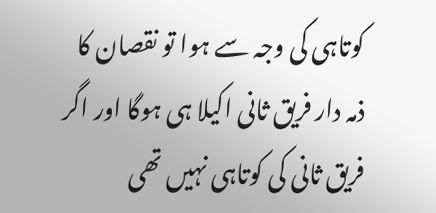کوتاہی کی وجہ سے ہوا تو نقصان کا ذمہ دار فریق ثانی اکیلا ہی ہوگا اور اگر فریق ثانی کی کوتاہی نہیں تھی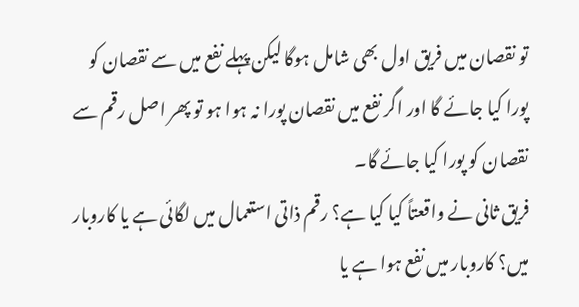تو نقصان میں فریق اول بھی شامل ہوگا لیکن پہلے نفع میں سے نقصان کو پورا کیا جائے گا اور اگر نفع میں نقصان پورا نہ ہوا ہو تو پھر اصل رقم سے نقصان کو پورا کیا جائے گا۔
فریق ثانی نے واقعتاً کیا کیا ہے؟ رقم ذاتی استعمال میں لگائی ہے یا کاروبار میں؟ کاروبار میں نفع ہوا ہے یا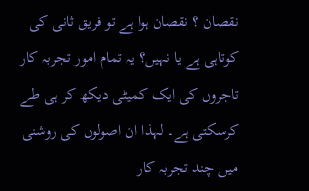نقصان ؟ نقصان ہوا ہے تو فریق ثانی کی کوتاہی ہے یا نہیں؟ یہ تمام امور تجربہ کار تاجروں کی ایک کمیٹی دیکھ کر ہی طے کرسکتی ہے۔ لہذا ان اصولوں کی روشنی میں چند تجربہ کار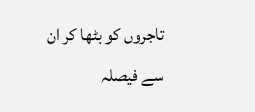تاجروں کو بٹھا کر ان سے فیصلہ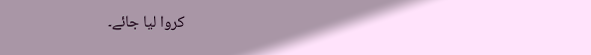کروا لیا جائے۔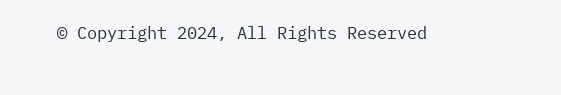© Copyright 2024, All Rights Reserved